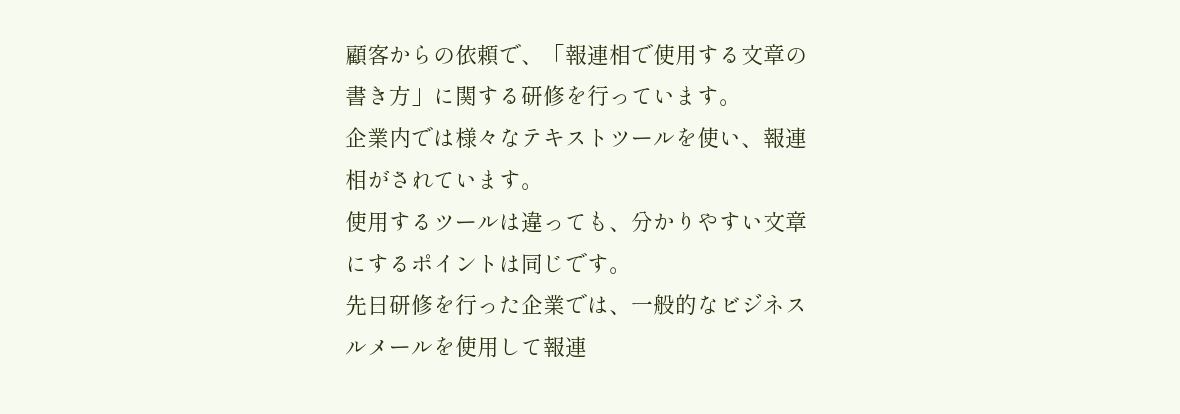顧客からの依頼で、「報連相で使用する文章の書き方」に関する研修を行っています。
企業内では様々なテキストツールを使い、報連相がされています。
使用するツールは違っても、分かりやすい文章にするポイントは同じです。
先日研修を行った企業では、一般的なビジネスルメールを使用して報連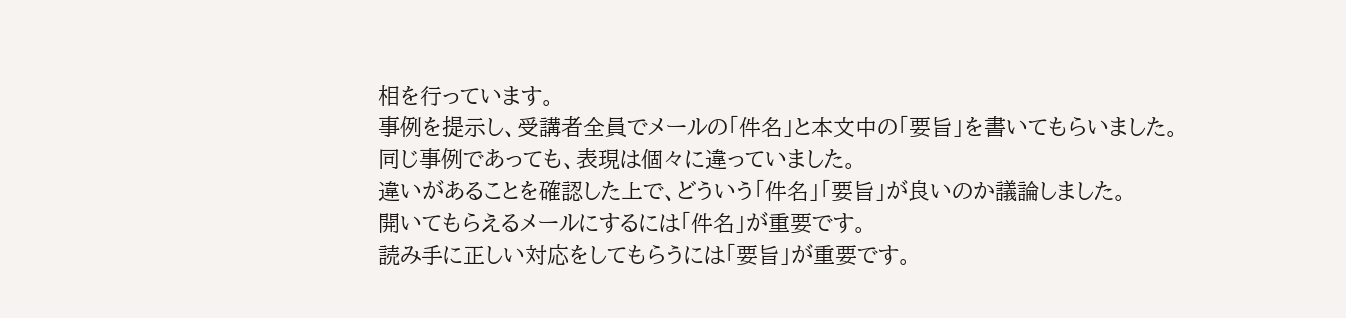相を行っています。
事例を提示し、受講者全員でメールの「件名」と本文中の「要旨」を書いてもらいました。
同じ事例であっても、表現は個々に違っていました。
違いがあることを確認した上で、どういう「件名」「要旨」が良いのか議論しました。
開いてもらえるメールにするには「件名」が重要です。
読み手に正しい対応をしてもらうには「要旨」が重要です。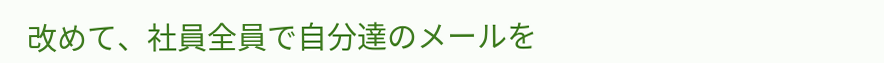改めて、社員全員で自分達のメールを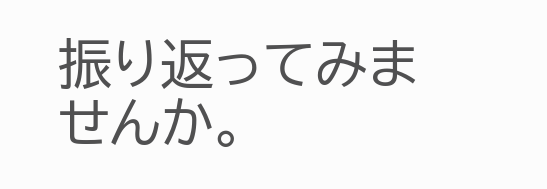振り返ってみませんか。